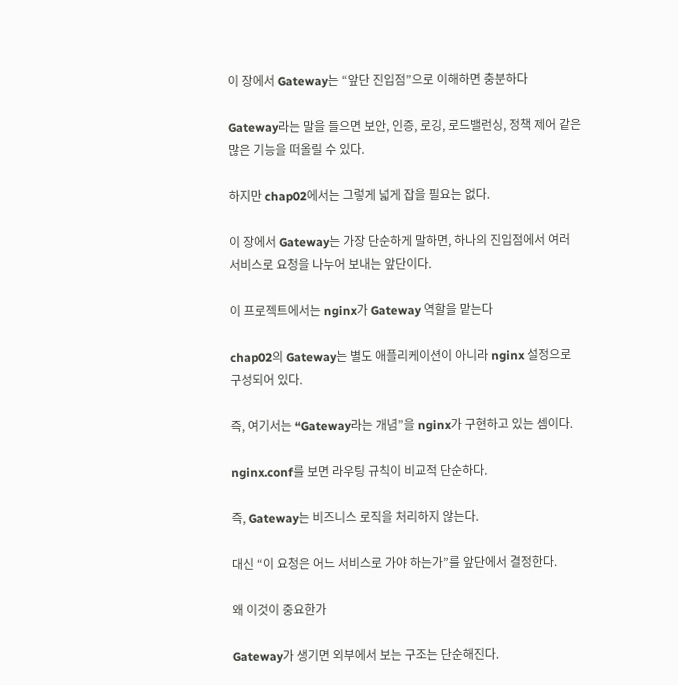이 장에서 Gateway는 “앞단 진입점”으로 이해하면 충분하다

Gateway라는 말을 들으면 보안, 인증, 로깅, 로드밸런싱, 정책 제어 같은 많은 기능을 떠올릴 수 있다.

하지만 chap02에서는 그렇게 넓게 잡을 필요는 없다.

이 장에서 Gateway는 가장 단순하게 말하면, 하나의 진입점에서 여러 서비스로 요청을 나누어 보내는 앞단이다.

이 프로젝트에서는 nginx가 Gateway 역할을 맡는다

chap02의 Gateway는 별도 애플리케이션이 아니라 nginx 설정으로 구성되어 있다.

즉, 여기서는 “Gateway라는 개념”을 nginx가 구현하고 있는 셈이다.

nginx.conf를 보면 라우팅 규칙이 비교적 단순하다.

즉, Gateway는 비즈니스 로직을 처리하지 않는다.

대신 “이 요청은 어느 서비스로 가야 하는가”를 앞단에서 결정한다.

왜 이것이 중요한가

Gateway가 생기면 외부에서 보는 구조는 단순해진다.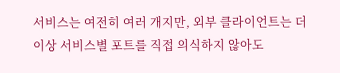서비스는 여전히 여러 개지만, 외부 클라이언트는 더 이상 서비스별 포트를 직접 의식하지 않아도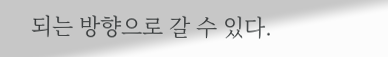되는 방향으로 갈 수 있다.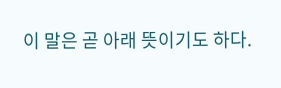이 말은 곧 아래 뜻이기도 하다.